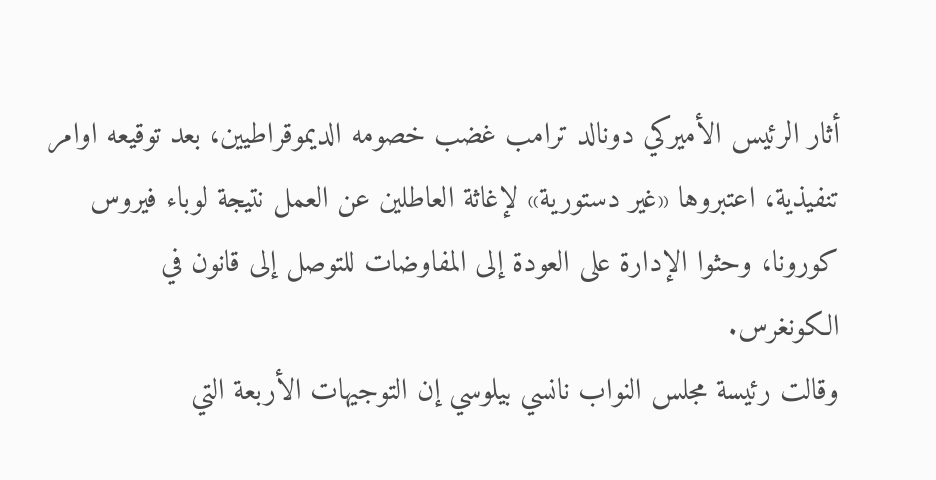أثار الرئيس الأميركي دونالد ترامب غضب خصومه الديموقراطيين، بعد توقيعه اوامر تنفيذية، اعتبروها «غير دستورية» لإغاثة العاطلين عن العمل نتيجة لوباء فيروس كورونا، وحثوا الإدارة على العودة إلى المفاوضات للتوصل إلى قانون في الكونغرس.
وقالت رئيسة مجلس النواب نانسي بيلوسي إن التوجيهات الأربعة التي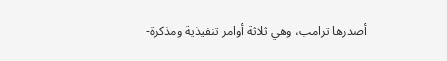أصدرها ترامب، وهي ثلاثة أوامر تنفيذية ومذكرة-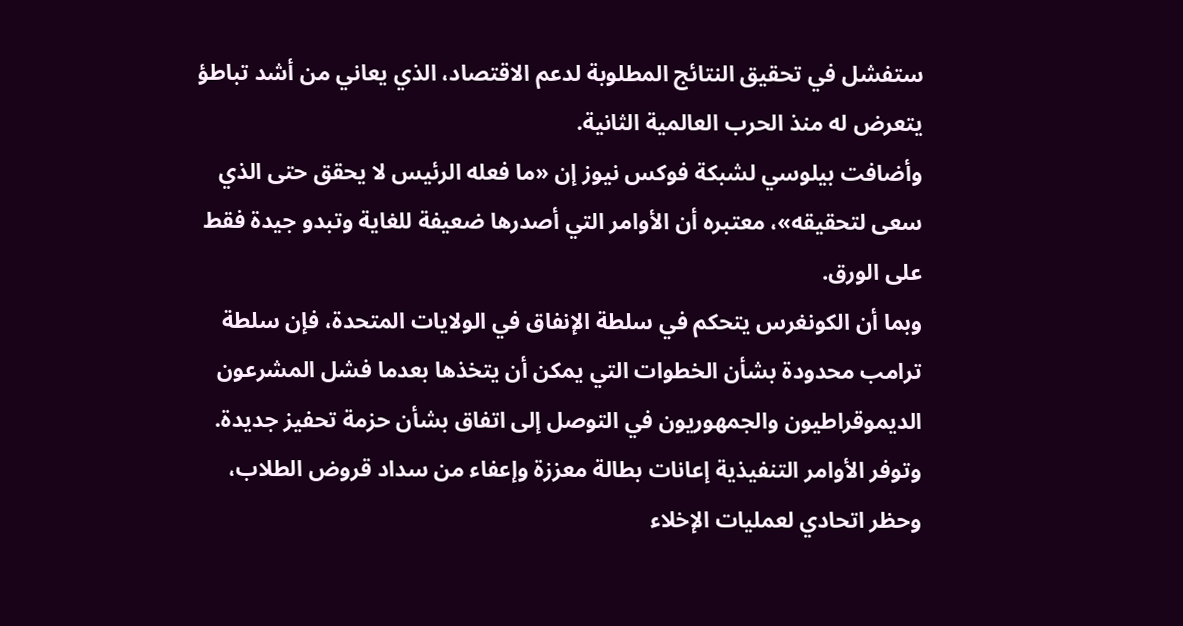ستفشل في تحقيق النتائج المطلوبة لدعم الاقتصاد، الذي يعاني من أشد تباطؤ يتعرض له منذ الحرب العالمية الثانية.
وأضافت بيلوسي لشبكة فوكس نيوز إن «ما فعله الرئيس لا يحقق حتى الذي سعى لتحقيقه»، معتبره أن الأوامر التي أصدرها ضعيفة للغاية وتبدو جيدة فقط على الورق.
وبما أن الكونغرس يتحكم في سلطة الإنفاق في الولايات المتحدة، فإن سلطة ترامب محدودة بشأن الخطوات التي يمكن أن يتخذها بعدما فشل المشرعون الديموقراطيون والجمهوريون في التوصل إلى اتفاق بشأن حزمة تحفيز جديدة.
وتوفر الأوامر التنفيذية إعانات بطالة معززة وإعفاء من سداد قروض الطلاب، وحظر اتحادي لعمليات الإخلاء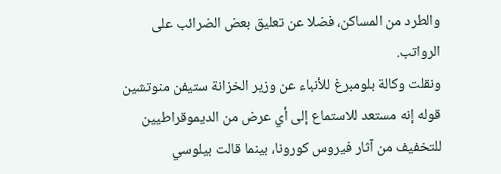والطرد من المساكن، فضلا عن تعليق بعض الضرائب على الرواتب.
ونقلت وكالة بلومبرغ للأنباء عن وزير الخزانة ستيفن منوتشين قوله إنه مستعد للاستماع إلى أي عرض من الديموقراطيين للتخفيف من آثار فيروس كورونا، بينما قالت بيلوسي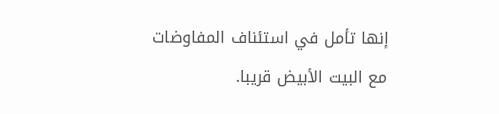إنها تأمل في استئناف المفاوضات مع البيت الأبيض قريبا.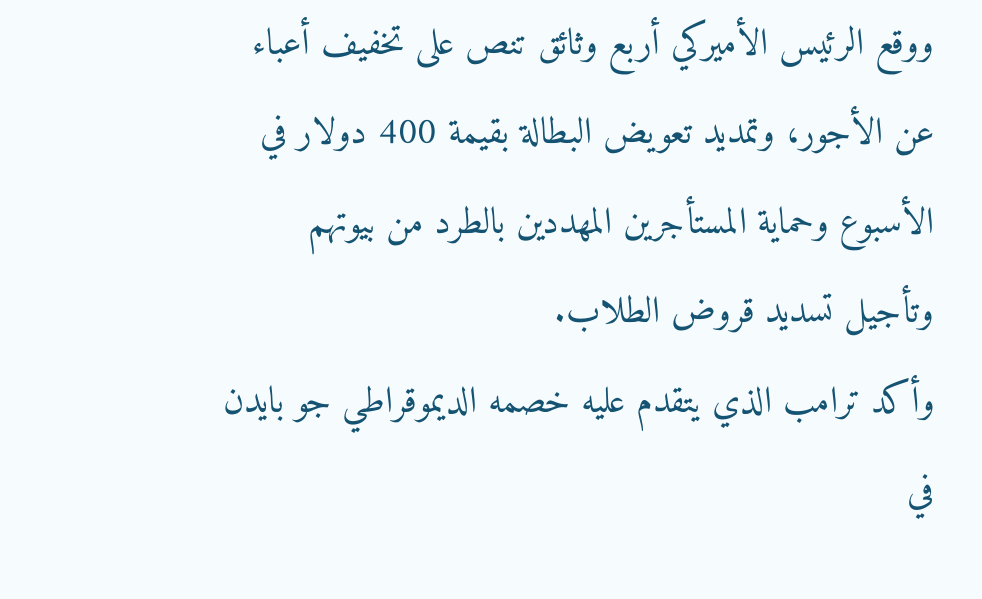ووقع الرئيس الأميركي أربع وثائق تنص على تخفيف أعباء عن الأجور، وتمديد تعويض البطالة بقيمة 400 دولار في الأسبوع وحماية المستأجرين المهددين بالطرد من بيوتهم وتأجيل تسديد قروض الطلاب.
وأكد ترامب الذي يتقدم عليه خصمه الديموقراطي جو بايدن في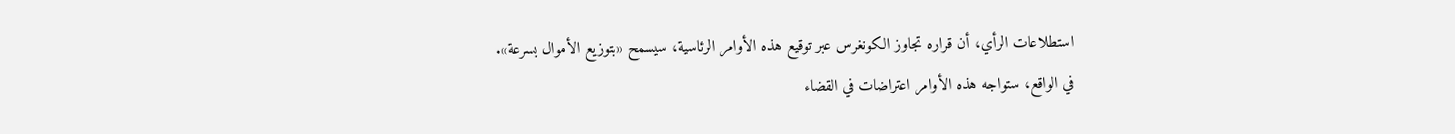استطلاعات الرأي، أن قراره تجاوز الكونغرس عبر توقيع هذه الأوامر الرئاسية، سيسمح «بتوزيع الأموال بسرعة».
في الواقع، ستواجه هذه الأوامر اعتراضات في القضاء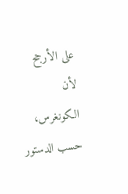على الأرجح لأن الكونغرس، حسب الدستور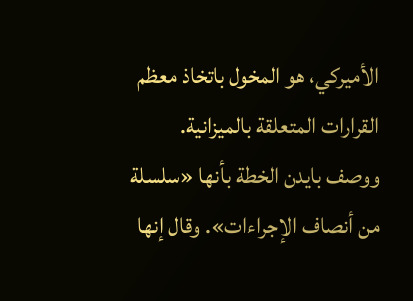الأميركي، هو المخول باتخاذ معظم القرارات المتعلقة بالميزانية.
ووصف بايدن الخطة بأنها «سلسلة من أنصاف الإجراءات». وقال إنها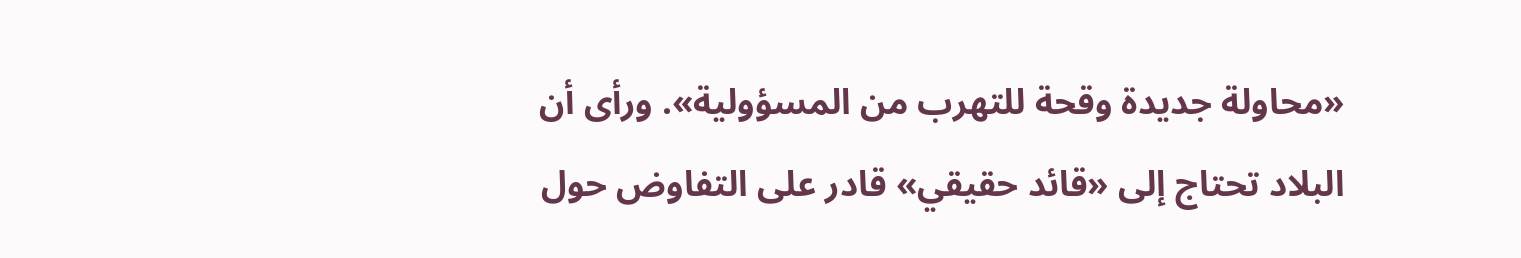«محاولة جديدة وقحة للتهرب من المسؤولية». ورأى أن البلاد تحتاج إلى «قائد حقيقي» قادر على التفاوض حول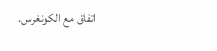اتفاق مع الكونغرس.